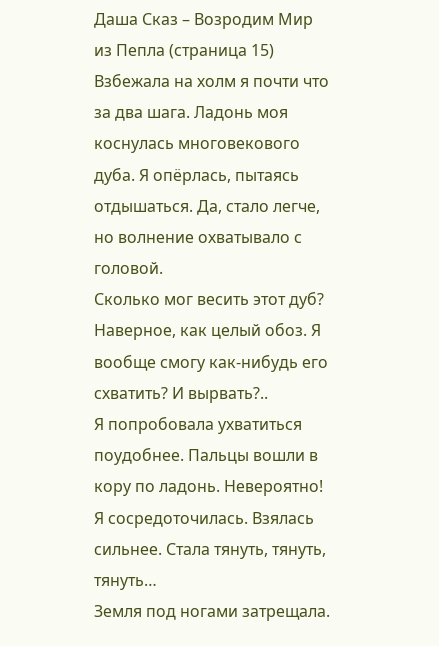Даша Сказ – Возродим Мир из Пепла (страница 15)
Взбежала на холм я почти что за два шага. Ладонь моя коснулась многовекового дуба. Я опёрлась, пытаясь отдышаться. Да, стало легче, но волнение охватывало с головой.
Сколько мог весить этот дуб? Наверное, как целый обоз. Я вообще смогу как-нибудь его схватить? И вырвать?..
Я попробовала ухватиться поудобнее. Пальцы вошли в кору по ладонь. Невероятно! Я сосредоточилась. Взялась сильнее. Стала тянуть, тянуть, тянуть…
Земля под ногами затрещала.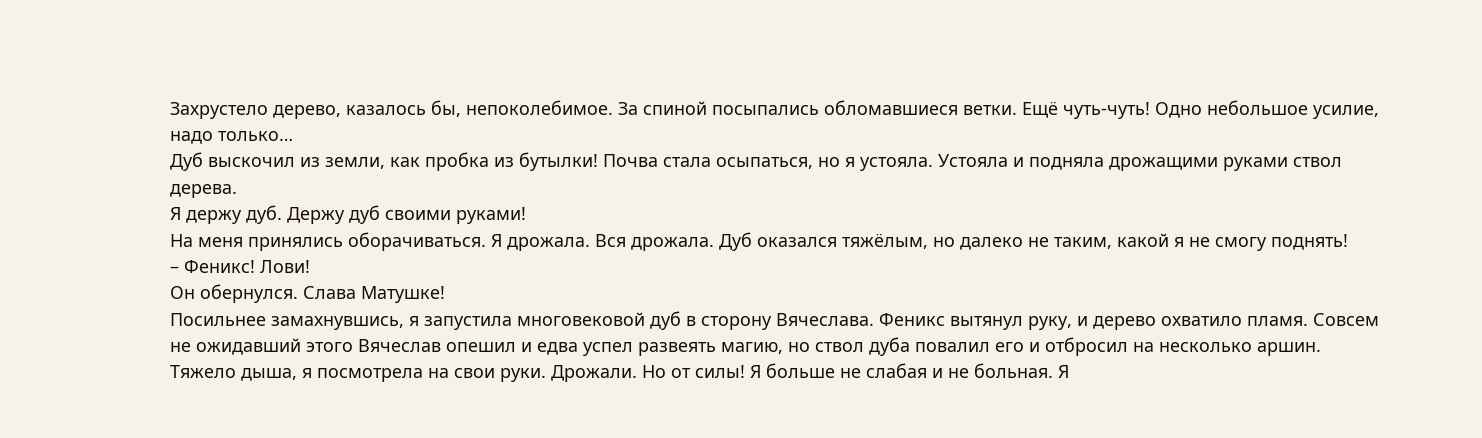Захрустело дерево, казалось бы, непоколебимое. За спиной посыпались обломавшиеся ветки. Ещё чуть-чуть! Одно небольшое усилие, надо только…
Дуб выскочил из земли, как пробка из бутылки! Почва стала осыпаться, но я устояла. Устояла и подняла дрожащими руками ствол дерева.
Я держу дуб. Держу дуб своими руками!
На меня принялись оборачиваться. Я дрожала. Вся дрожала. Дуб оказался тяжёлым, но далеко не таким, какой я не смогу поднять!
– Феникс! Лови!
Он обернулся. Слава Матушке!
Посильнее замахнувшись, я запустила многовековой дуб в сторону Вячеслава. Феникс вытянул руку, и дерево охватило пламя. Совсем не ожидавший этого Вячеслав опешил и едва успел развеять магию, но ствол дуба повалил его и отбросил на несколько аршин.
Тяжело дыша, я посмотрела на свои руки. Дрожали. Но от силы! Я больше не слабая и не больная. Я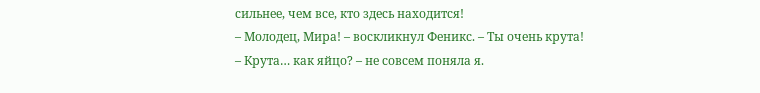сильнее, чем все, кто здесь находится!
– Молодец, Мира! – воскликнул Феникс. – Ты очень крута!
– Крута… как яйцо? – не совсем поняла я.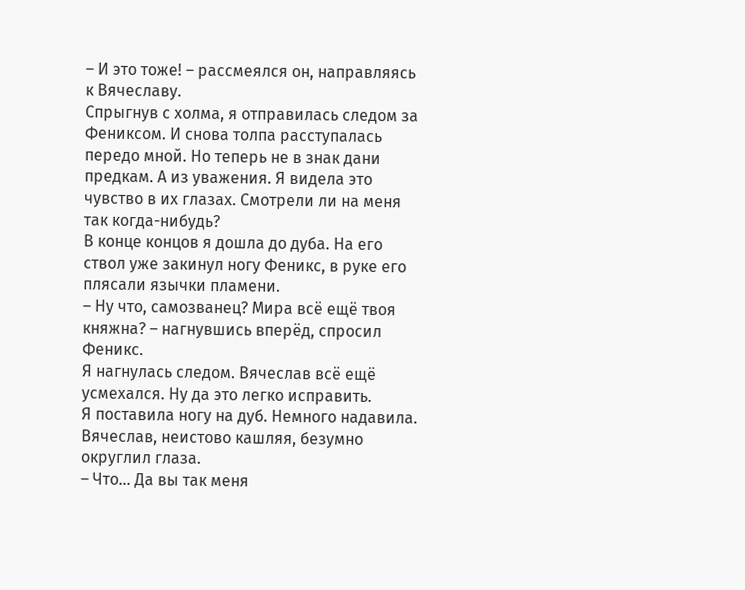– И это тоже! – рассмеялся он, направляясь к Вячеславу.
Спрыгнув с холма, я отправилась следом за Фениксом. И снова толпа расступалась передо мной. Но теперь не в знак дани предкам. А из уважения. Я видела это чувство в их глазах. Смотрели ли на меня так когда-нибудь?
В конце концов я дошла до дуба. На его ствол уже закинул ногу Феникс, в руке его плясали язычки пламени.
– Ну что, самозванец? Мира всё ещё твоя княжна? – нагнувшись вперёд, спросил Феникс.
Я нагнулась следом. Вячеслав всё ещё усмехался. Ну да это легко исправить.
Я поставила ногу на дуб. Немного надавила. Вячеслав, неистово кашляя, безумно округлил глаза.
– Что… Да вы так меня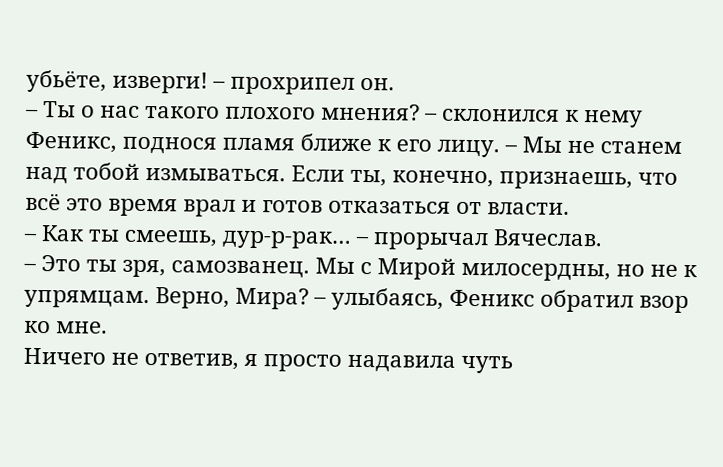убьёте, изверги! – прохрипел он.
– Ты о нас такого плохого мнения? – склонился к нему Феникс, поднося пламя ближе к его лицу. – Мы не станем над тобой измываться. Если ты, конечно, признаешь, что всё это время врал и готов отказаться от власти.
– Как ты смеешь, дур-р-рак… – прорычал Вячеслав.
– Это ты зря, самозванец. Мы с Мирой милосердны, но не к упрямцам. Верно, Мира? – улыбаясь, Феникс обратил взор ко мне.
Ничего не ответив, я просто надавила чуть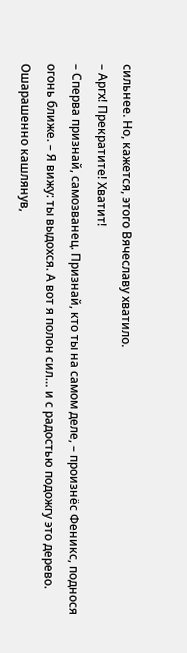сильнее. Но, кажется, этого Вячеславу хватило.
– Аргх! Прекратите! Хватит!
– Сперва признай, самозванец. Признай, кто ты на самом деле, – произнёс Феникс, поднося огонь ближе. – Я вижу: ты выдохся. А вот я полон сил… и с радостью подожгу это дерево.
Ошарашенно кашлянув,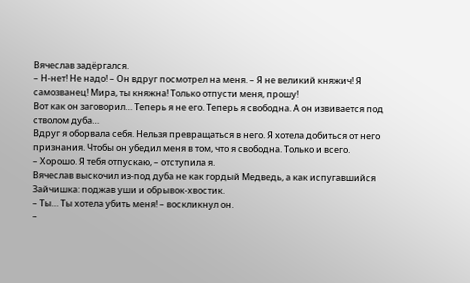Вячеслав задёргался.
– Н-нет! Не надо! – Он вдруг посмотрел на меня. – Я не великий княжич! Я самозванец! Мира, ты княжна! Только отпусти меня, прошу!
Вот как он заговорил… Теперь я не его. Теперь я свободна. А он извивается под стволом дуба…
Вдруг я оборвала себя. Нельзя превращаться в него. Я хотела добиться от него признания. Чтобы он убедил меня в том, что я свободна. Только и всего.
– Хорошо. Я тебя отпускаю, – отступила я.
Вячеслав выскочил из-под дуба не как гордый Медведь, а как испугавшийся Зайчишка: поджав уши и обрывок-хвостик.
– Ты… Ты хотела убить меня! – воскликнул он.
–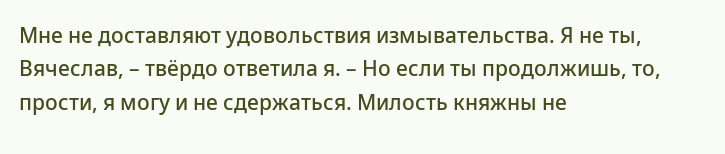Мне не доставляют удовольствия измывательства. Я не ты, Вячеслав, – твёрдо ответила я. – Но если ты продолжишь, то, прости, я могу и не сдержаться. Милость княжны не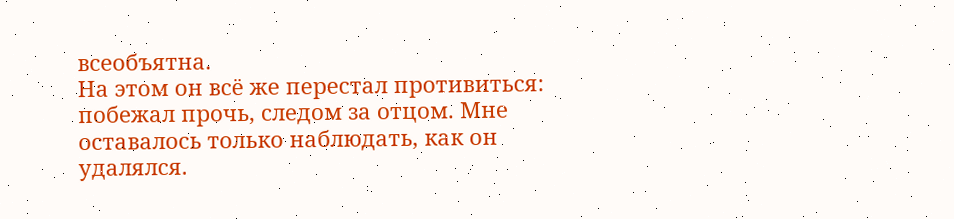всеобъятна.
На этом он всё же перестал противиться: побежал прочь, следом за отцом. Мне оставалось только наблюдать, как он удалялся.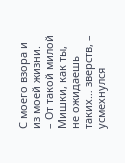С моего взора и из моей жизни.
– От такой милой Мишки, как ты, не ожидаешь таких… зверств, – усмехнулся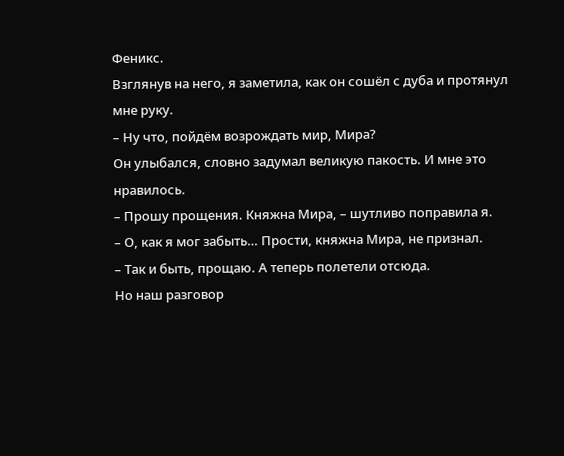Феникс.
Взглянув на него, я заметила, как он сошёл с дуба и протянул мне руку.
– Ну что, пойдём возрождать мир, Мира?
Он улыбался, словно задумал великую пакость. И мне это нравилось.
– Прошу прощения. Княжна Мира, – шутливо поправила я.
– О, как я мог забыть… Прости, княжна Мира, не признал.
– Так и быть, прощаю. А теперь полетели отсюда.
Но наш разговор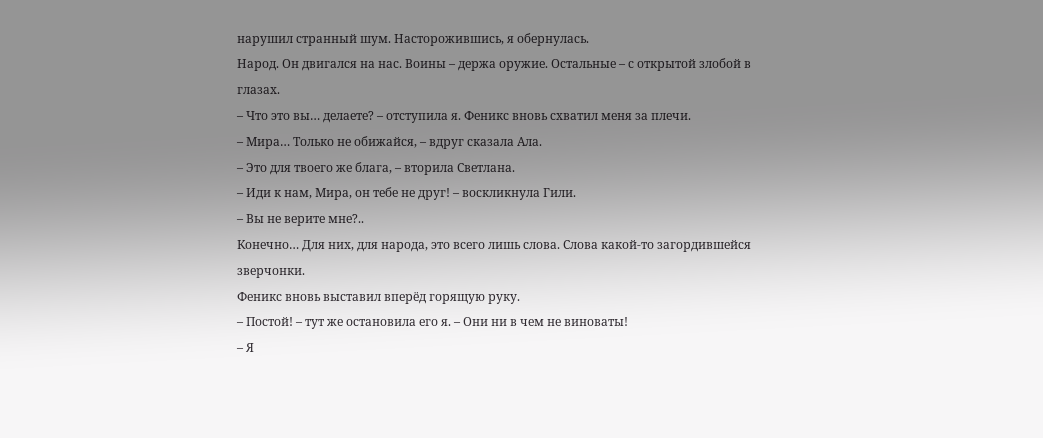нарушил странный шум. Насторожившись, я обернулась.
Народ. Он двигался на нас. Воины – держа оружие. Остальные – с открытой злобой в глазах.
– Что это вы… делаете? – отступила я. Феникс вновь схватил меня за плечи.
– Мира… Только не обижайся, – вдруг сказала Ала.
– Это для твоего же блага, – вторила Светлана.
– Иди к нам, Мира, он тебе не друг! – воскликнула Гили.
– Вы не верите мне?..
Конечно… Для них, для народа, это всего лишь слова. Слова какой-то загордившейся зверчонки.
Феникс вновь выставил вперёд горящую руку.
– Постой! – тут же остановила его я. – Они ни в чем не виноваты!
– Я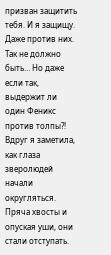призван защитить тебя. И я защищу. Даже против них.
Так не должно быть… Но даже если так, выдержит ли один Феникс против толпы?!
Вдруг я заметила, как глаза зверолюдей начали округляться. Пряча хвосты и опуская уши, они стали отступать.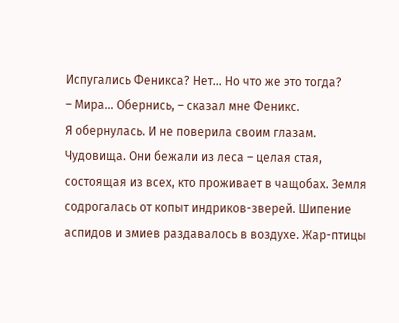Испугались Феникса? Нет… Но что же это тогда?
– Мира… Обернись, – сказал мне Феникс.
Я обернулась. И не поверила своим глазам.
Чудовища. Они бежали из леса – целая стая, состоящая из всех, кто проживает в чащобах. Земля содрогалась от копыт индриков-зверей. Шипение аспидов и змиев раздавалось в воздухе. Жар-птицы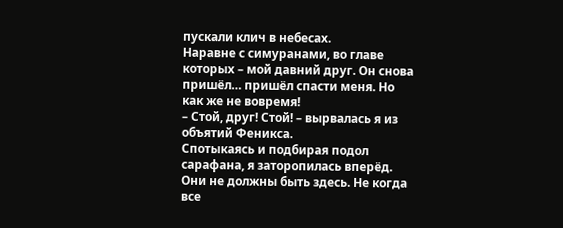пускали клич в небесах.
Наравне с симуранами, во главе которых – мой давний друг. Он снова пришёл… пришёл спасти меня. Но как же не вовремя!
– Стой, друг! Стой! – вырвалась я из объятий Феникса.
Спотыкаясь и подбирая подол сарафана, я заторопилась вперёд. Они не должны быть здесь. Не когда все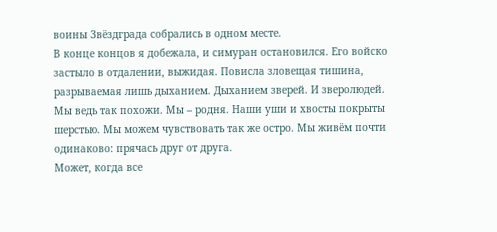воины Звёздграда собрались в одном месте.
В конце концов я добежала, и симуран остановился. Его войско застыло в отдалении, выжидая. Повисла зловещая тишина, разрываемая лишь дыханием. Дыханием зверей. И зверолюдей.
Мы ведь так похожи. Мы – родня. Наши уши и хвосты покрыты шерстью. Мы можем чувствовать так же остро. Мы живём почти одинаково: прячась друг от друга.
Может, когда все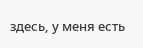здесь, у меня есть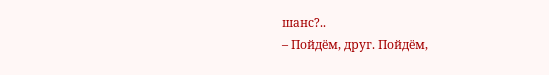шанс?..
– Пойдём, друг. Пойдём,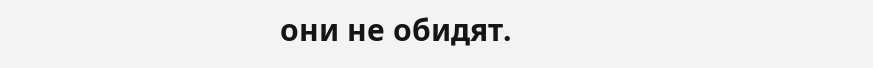они не обидят.